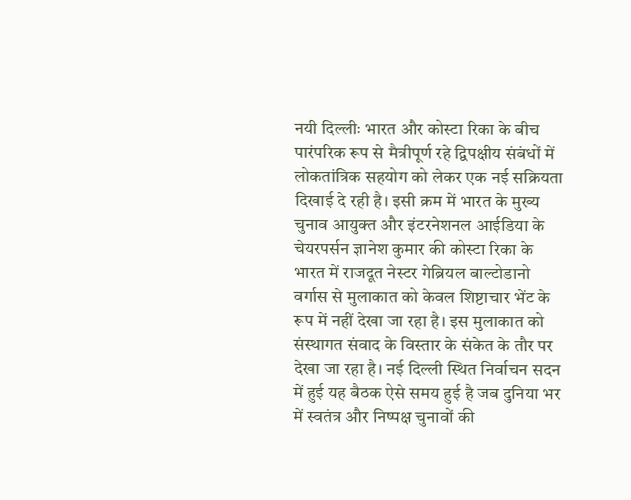नयी दिल्लीः भारत और कोस्टा रिका के बीच पारंपरिक रूप से मैत्रीपूर्ण रहे द्विपक्षीय संबंधों में लोकतांत्रिक सहयोग को लेकर एक नई सक्रियता दिखाई दे रही है। इसी क्रम में भारत के मुख्य चुनाव आयुक्त और इंटरनेशनल आईडिया के चेयरपर्सन ज्ञानेश कुमार की कोस्टा रिका के भारत में राजदूत नेस्टर गेब्रियल बाल्टोडानो वर्गास से मुलाकात को केवल शिष्टाचार भेंट के रूप में नहीं देखा जा रहा है। इस मुलाकात को संस्थागत संवाद के विस्तार के संकेत के तौर पर देखा जा रहा है। नई दिल्ली स्थित निर्वाचन सदन में हुई यह बैठक ऐसे समय हुई है जब दुनिया भर में स्वतंत्र और निष्पक्ष चुनावों की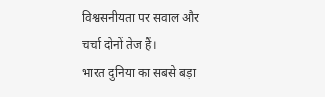विश्वसनीयता पर सवाल और चर्चा दोनों तेज हैं।
भारत दुनिया का सबसे बड़ा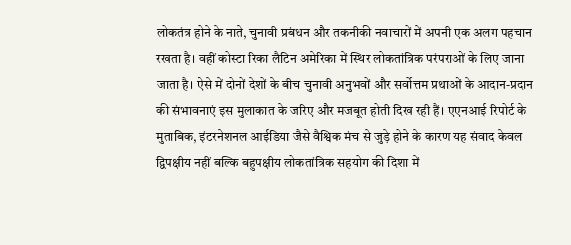लोकतंत्र होने के नाते, चुनावी प्रबंधन और तकनीकी नवाचारों में अपनी एक अलग पहचान रखता है। वहीं कोस्टा रिका लैटिन अमेरिका में स्थिर लोकतांत्रिक परंपराओं के लिए जाना जाता है। ऐसे में दोनों देशों के बीच चुनावी अनुभवों और सर्वोत्तम प्रथाओं के आदान-प्रदान की संभावनाएं इस मुलाकात के जरिए और मजबूत होती दिख रही हैं। एएनआई रिपोर्ट के मुताबिक, इंटरनेशनल आईडिया जैसे वैश्विक मंच से जुड़े होने के कारण यह संवाद केवल द्विपक्षीय नहीं बल्कि बहुपक्षीय लोकतांत्रिक सहयोग की दिशा में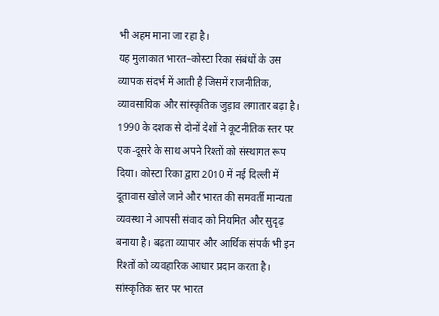भी अहम माना जा रहा है।
यह मुलाकात भारत–कोस्टा रिका संबंधों के उस व्यापक संदर्भ में आती है जिसमें राजनीतिक, व्यावसायिक और सांस्कृतिक जुड़ाव लगातार बढ़ा है। 1990 के दशक से दोनों देशों ने कूटनीतिक स्तर पर एक-दूसरे के साथ अपने रिश्तों को संस्थागत रूप दिया। कोस्टा रिका द्वारा 2010 में नई दिल्ली में दूतावास खोले जाने और भारत की समवर्ती मान्यता व्यवस्था ने आपसी संवाद को नियमित और सुदृढ़ बनाया है। बढ़ता व्यापार और आर्थिक संपर्क भी इन रिश्तों को व्यवहारिक आधार प्रदान करता है।
सांस्कृतिक स्तर पर भारत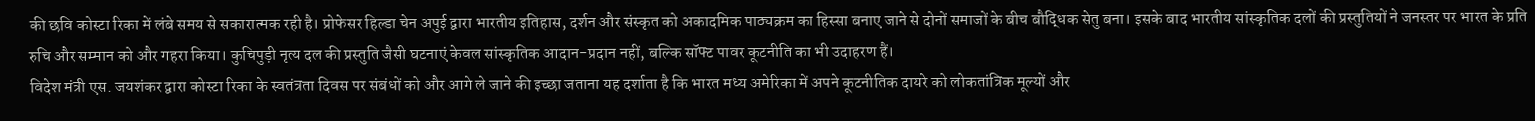की छवि कोस्टा रिका में लंबे समय से सकारात्मक रही है। प्रोफेसर हिल्डा चेन अपुई द्वारा भारतीय इतिहास, दर्शन और संस्कृत को अकादमिक पाठ्यक्रम का हिस्सा बनाए जाने से दोनों समाजों के बीच बौद्धिक सेतु बना। इसके बाद भारतीय सांस्कृतिक दलों की प्रस्तुतियों ने जनस्तर पर भारत के प्रति रुचि और सम्मान को और गहरा किया। कुचिपुड़ी नृत्य दल की प्रस्तुति जैसी घटनाएं केवल सांस्कृतिक आदान-प्रदान नहीं, बल्कि सॉफ्ट पावर कूटनीति का भी उदाहरण हैं।
विदेश मंत्री एस. जयशंकर द्वारा कोस्टा रिका के स्वतंत्रता दिवस पर संबंधों को और आगे ले जाने की इच्छा जताना यह दर्शाता है कि भारत मध्य अमेरिका में अपने कूटनीतिक दायरे को लोकतांत्रिक मूल्यों और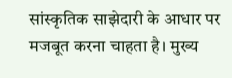सांस्कृतिक साझेदारी के आधार पर मजबूत करना चाहता है। मुख्य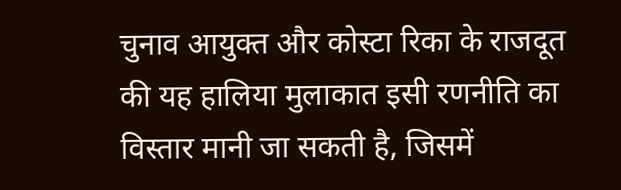चुनाव आयुक्त और कोस्टा रिका के राजदूत की यह हालिया मुलाकात इसी रणनीति का विस्तार मानी जा सकती है, जिसमें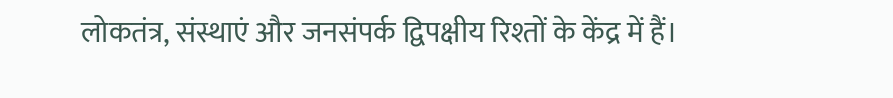लोकतंत्र, संस्थाएं और जनसंपर्क द्विपक्षीय रिश्तों के केंद्र में हैं।